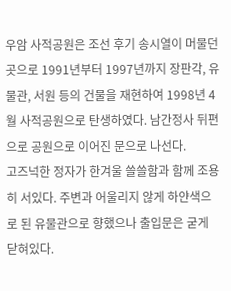우암 사적공원은 조선 후기 송시열이 머물던 곳으로 1991년부터 1997년까지 장판각, 유물관, 서원 등의 건물을 재현하여 1998년 4월 사적공원으로 탄생하였다. 남간정사 뒤편으로 공원으로 이어진 문으로 나선다.
고즈넉한 정자가 한겨울 쓸쓸함과 함께 조용히 서있다. 주변과 어울리지 않게 하얀색으로 된 유물관으로 향했으나 출입문은 굳게 닫혀있다.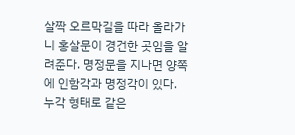살짝 오르막길을 따라 올라가니 홍살문이 경건한 곳임을 알려준다. 명정문을 지나면 양쪽에 인함각과 명정각이 있다.
누각 형태로 같은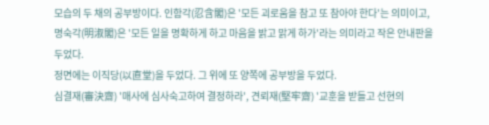모습의 두 채의 공부방이다. 인함각(忍含閣)은 '모든 괴로움을 참고 또 참아야 한다'는 의미이고, 명숙각(明淑閣)은 '모든 일을 명확하게 하고 마음을 밝고 맑게 하가'라는 의미라고 작은 안내판을 두었다.
정면에는 이직당(以直堂)을 두었다. 그 위에 또 양쪽에 공부방을 두었다.
심결재(審決齋) '매사에 심사숙고하여 결정하라', 견뢰재(堅牢齋) '교훈을 받들고 선현의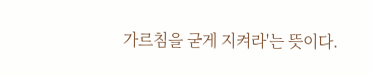가르침을 굳게 지켜라'는 뜻이다.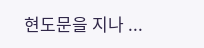현도문을 지나 ...